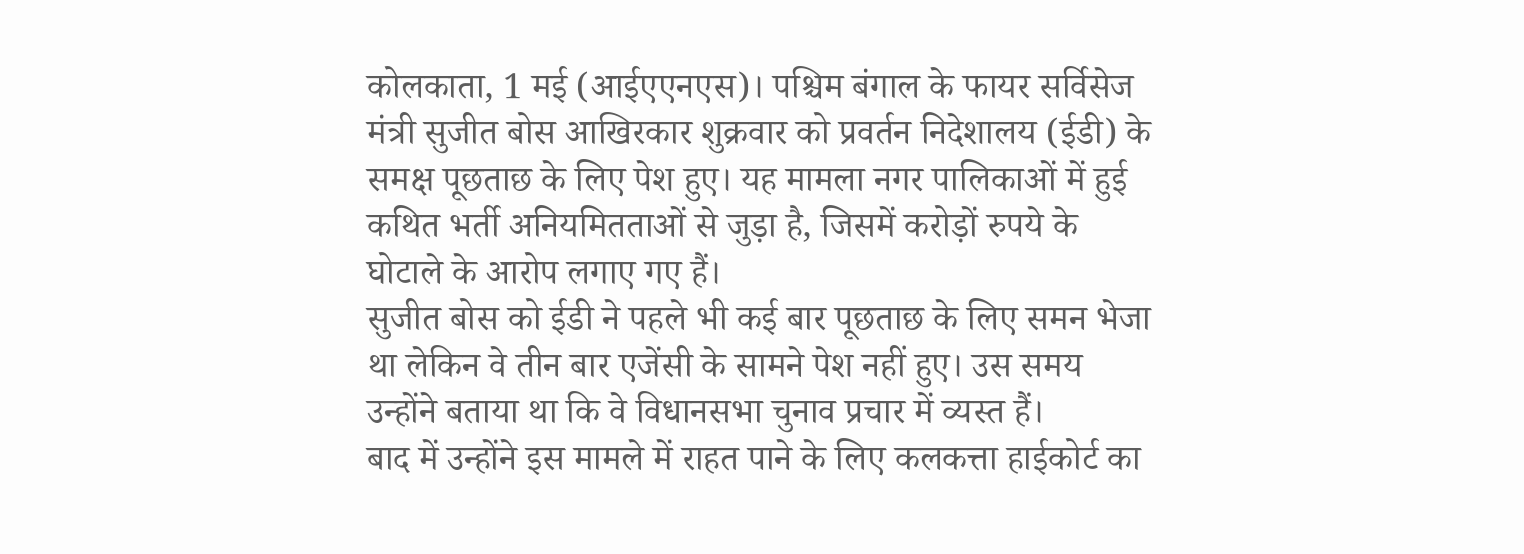कोलकाता, 1 मई (आईएएनएस)। पश्चिम बंगाल के फायर सर्विसेज मंत्री सुजीत बोस आखिरकार शुक्रवार को प्रवर्तन निदेशालय (ईडी) के समक्ष पूछताछ के लिए पेश हुए। यह मामला नगर पालिकाओं में हुई कथित भर्ती अनियमितताओं से जुड़ा है, जिसमें करोड़ों रुपये के घोटाले के आरोप लगाए गए हैं।
सुजीत बोस को ईडी ने पहले भी कई बार पूछताछ के लिए समन भेजा था लेकिन वे तीन बार एजेंसी के सामने पेश नहीं हुए। उस समय उन्होंने बताया था कि वे विधानसभा चुनाव प्रचार में व्यस्त हैं।
बाद में उन्होंने इस मामले में राहत पाने के लिए कलकत्ता हाईकोर्ट का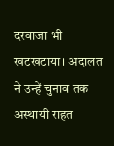दरवाजा भी खटखटाया। अदालत ने उन्हें चुनाव तक अस्थायी राहत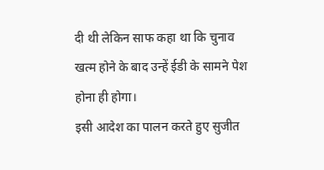दी थी लेकिन साफ कहा था कि चुनाव खत्म होने के बाद उन्हें ईडी के सामने पेश होना ही होगा।
इसी आदेश का पालन करते हुए सुजीत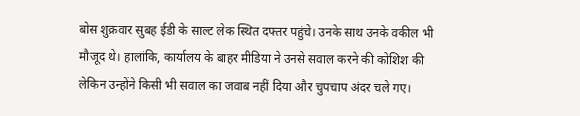बोस शुक्रवार सुबह ईडी के साल्ट लेक स्थित दफ्तर पहुंचे। उनके साथ उनके वकील भी मौजूद थे। हालांकि, कार्यालय के बाहर मीडिया ने उनसे सवाल करने की कोशिश की लेकिन उन्होंने किसी भी सवाल का जवाब नहीं दिया और चुपचाप अंदर चले गए।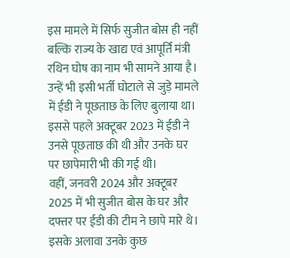इस मामले में सिर्फ सुजीत बोस ही नहीं बल्कि राज्य के खाद्य एवं आपूर्ति मंत्री रथिन घोष का नाम भी सामने आया है। उन्हें भी इसी भर्ती घोटाले से जुड़े मामले में ईडी ने पूछताछ के लिए बुलाया था। इससे पहले अक्टूबर 2023 में ईडी ने उनसे पूछताछ की थी और उनके घर पर छापेमारी भी की गई थी।
वहीं, जनवरी 2024 और अक्टूबर 2025 में भी सुजीत बोस के घर और दफ्तर पर ईडी की टीम ने छापे मारे थे। इसके अलावा उनके कुछ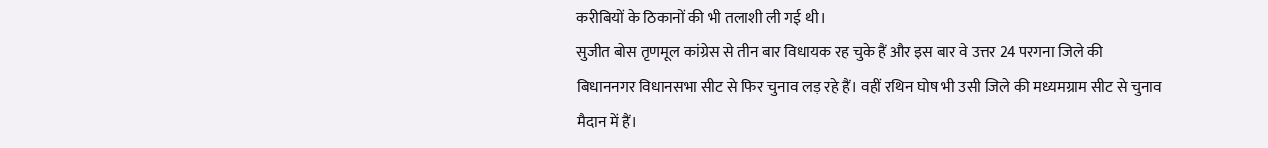करीबियों के ठिकानों की भी तलाशी ली गई थी।
सुजीत बोस तृणमूल कांग्रेस से तीन बार विधायक रह चुके हैं और इस बार वे उत्तर 24 परगना जिले की बिधाननगर विधानसभा सीट से फिर चुनाव लड़ रहे हैं। वहीं रथिन घोष भी उसी जिले की मध्यमग्राम सीट से चुनाव मैदान में हैं।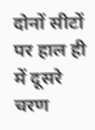दोनों सीटों पर हाल ही में दूसरे चरण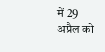में 29 अप्रैल को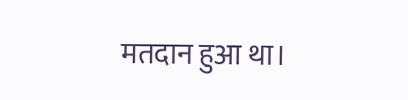मतदान हुआ था।